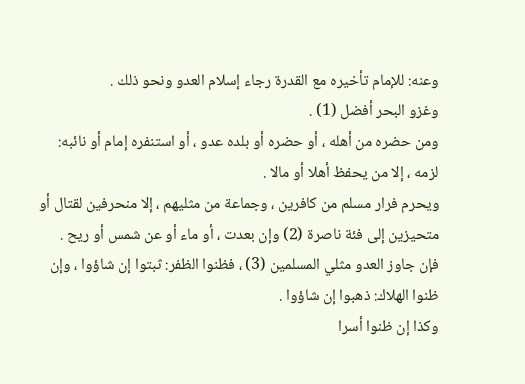وعنه: للإمام تأخيره مع القدرة رجاء إسلام العدو ونحو ذلك .
وغزو البحر أفضل (1) .
ومن حضره من أهله ، أو حضره أو بلده عدو ، أو استنفره إمام أو نائبه: لزمه ، إلا من يحفظ أهلا أو مالا .
ويحرم فرار مسلم من كافرين ، وجماعة من مثليهم ، إلا منحرفين لقتال أو متحيزين إلى فئة ناصرة (2) وإن بعدت ، أو ماء أو عن شمس أو ريح .
فإن جاوز العدو مثلي المسلمين (3) ، فظنوا الظفر: ثبتوا إن شاؤوا ، وإن ظنوا الهلاك: ذهبوا إن شاؤوا .
وكذا إن ظنوا أسرا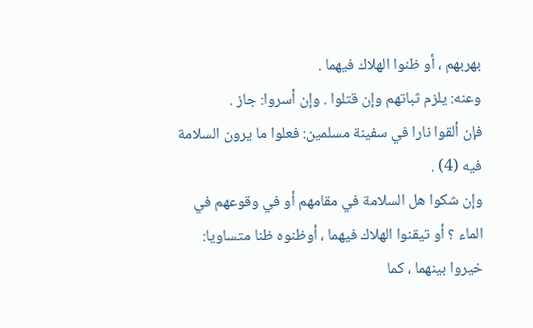بهربهم ، أو ظنوا الهلاك فيهما .
وعنه: يلزم ثباتهم وإن قتلوا . وإن أسروا: جاز .
فإن ألقوا نارا في سفينة مسلمين: فعلوا ما يرون السلامة فيه (4) .
وإن شكوا هل السلامة في مقامهم أو في وقوعهم في الماء ؟ أو تيقنوا الهلاك فيهما ، أوظنوه ظنا متساويا: خيروا بينهما ، كما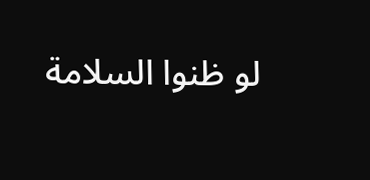لو ظنوا السلامة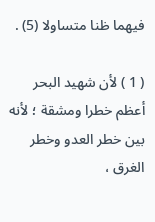فيهما ظنا متساولا (5) .

( 1 ) لأن شهيد البحر أعظم خطرا ومشقة ؛ لأنه بين خطر العدو وخطر الغرق ،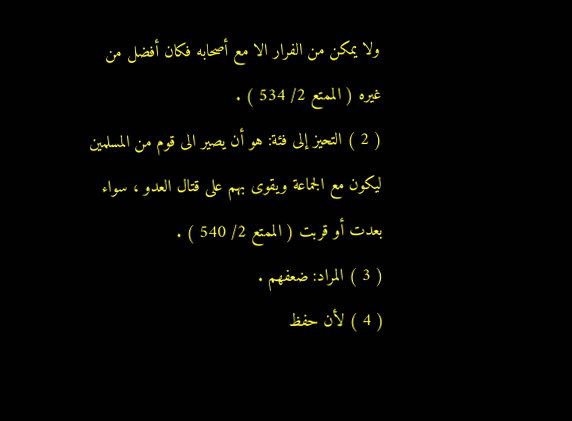ولا يمكن من الفرار الا مع أصحابه فكان أفضل من غيره ( الممتع 2/ 534 ) .
( 2 ) التحيز إلى فئة: هو أن يصير الى قوم من المسلمين ليكون مع الجماعة ويقوى بهم على قتال العدو ، سواء بعدت أو قربت ( الممتع 2/ 540 ) .
( 3 ) المراد: ضعفهم .
( 4 ) لأن حفظ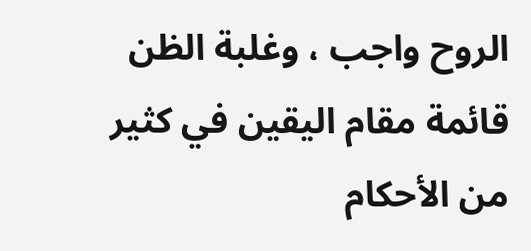الروح واجب ، وغلبة الظن قائمة مقام اليقين في كثير من الأحكام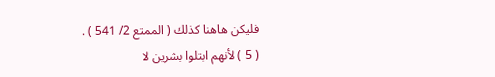فليكن هاهنا كذلك ( الممتع 2/ 541 ) .
( 5 ) لأنهم ابتلوا بشرين لا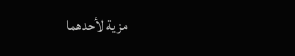مزية لأحدهما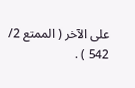على الآخر ( الممتع 2/ 542 ) .